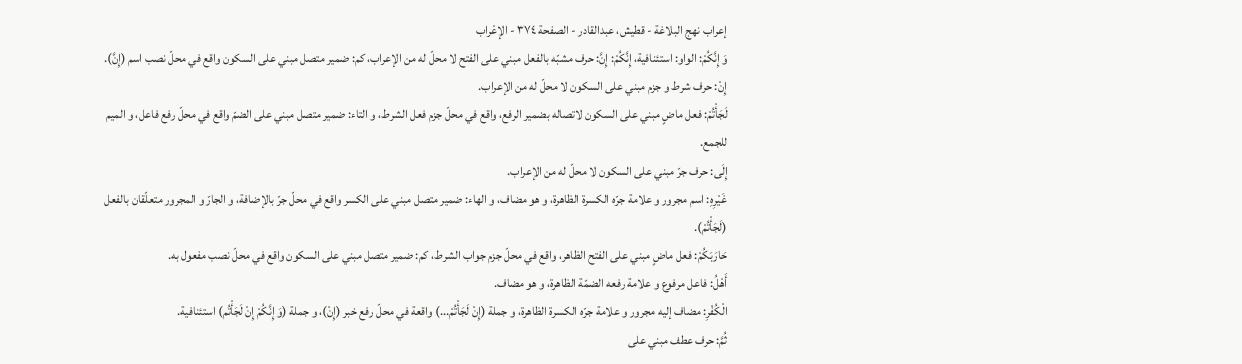إعراب نهج البلاغة - قطیش، عبدالقادر - الصفحة ٣٧٤ - الإعْراب
وَ إِنَّكُمْ: الواو: استئنافية، إِنَّكُمْ: إِنَّ: حرف مشبّه بالفعل مبني على الفتح لا محلّ له من الإعراب، كم: ضمير متصل مبني على السكون واقع في محلّ نصب اسم (إِنَّ).
إِنْ: حرف شرط و جزم مبني على السكون لا محلّ له من الإعراب.
لَجَأْتُمْ: فعل ماضٍ مبني على السكون لاتصاله بضمير الرفع، واقع في محلّ جزم فعل الشرط، و التاء: ضمير متصل مبني على الضمّ واقع في محلّ رفع فاعل، و الميم للجمع.
إِلَى: حرف جرّ مبني على السكون لا محلّ له من الإعراب.
غَيْرِهِ: اسم مجرور و علامة جرّه الكسرة الظاهرة، و هو مضاف، و الهاء: ضمير متصل مبني على الكسر واقع في محلّ جرّ بالإضافة، و الجارّ و المجرور متعلّقان بالفعل (لَجَأْتُمْ).
حَارَبَكُمْ: فعل ماضٍ مبني على الفتح الظاهر، واقع في محلّ جزم جواب الشرط، كم: ضمير متصل مبني على السكون واقع في محلّ نصب مفعول به.
أَهْلُ: فاعل مرفوع و علامة رفعه الضمّة الظاهرة، و هو مضاف.
الْكُفْرِ: مضاف إليه مجرور و علامة جرّه الكسرة الظاهرة، و جملة (إِنْ لَجَأْتُمْ...) واقعة في محلّ رفع خبر (إِنْ)، و جملة (وَ إِنَّكُمْ إِنْ لَجَأْتُم) استئنافية.
ثُمَّ: حرف عطف مبني على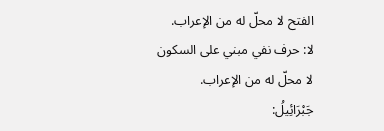الفتح لا محلّ له من الإعراب.
لا: حرف نفي مبني على السكون لا محلّ له من الإعراب.
جَبْرَائِيلُ: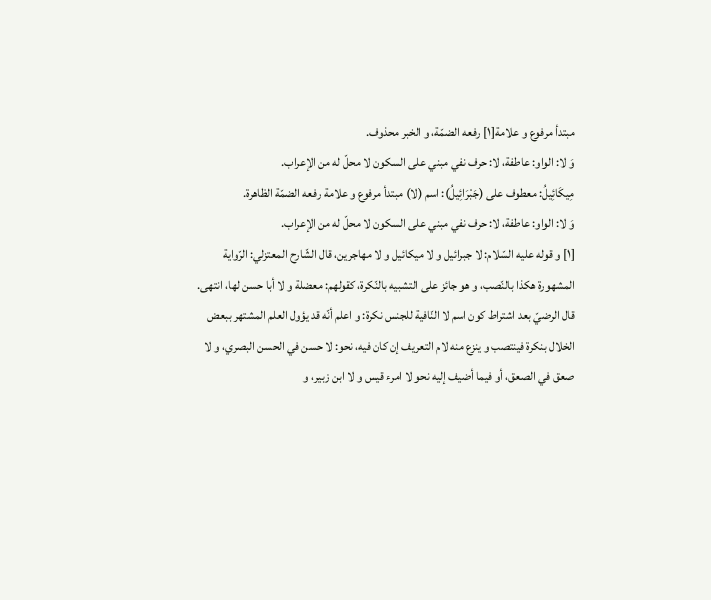مبتدأ مرفوع و علامة[١] رفعه الضمّة، و الخبر محذوف.
وَ لا: الواو: عاطفة، لا: حرف نفي مبني على السكون لا محلّ له من الإعراب.
مِيكَائِيلُ: معطوف على (جَبْرَائِيلُ): اسم (لا) مبتدأ مرفوع و علامة رفعه الضمّة الظاهرة.
وَ لا: الواو: عاطفة، لا: حرف نفي مبني على السكون لا محلّ له من الإعراب.
[١] و قوله عليه السّلام: لا جبرائيل و لا ميكائيل و لا مهاجرين، قال الشّارح المعتزلي: الرّواية المشهورة هكذا بالنّصب، و هو جائز على التشبيه بالنّكرة، كقولهم: معضلة و لا أبا حسن لها، انتهى. قال الرضيّ بعد اشتراط كون اسم لا النّافية للجنس نكرة: و اعلم أنّه قد يؤول العلم المشتهر ببعض الخلال بنكرة فينتصب و ينزع منه لام التعريف إن كان فيه، نحو: لا حسن في الحسن البصري، و لا صعق في الصعق، أو فيما أضيف إليه نحو لا امرء قيس و لا ابن زبير، و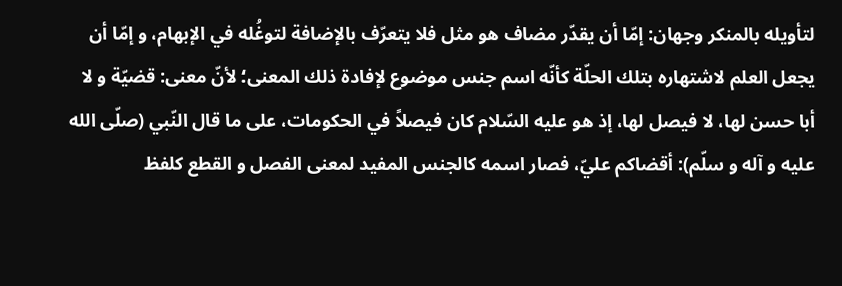لتأويله بالمنكر وجهان: إمّا أن يقدّر مضاف هو مثل فلا يتعرّف بالإضافة لتوغُله في الإبهام، و إمّا أن يجعل العلم لاشتهاره بتلك الحلّة كأنّه اسم جنس موضوع لإفادة ذلك المعنى؛ لأنّ معنى: قضيّة و لا أبا حسن لها، لا فيصل لها، إذ هو عليه السّلام كان فيصلاً في الحكومات، على ما قال النّبي (صلّى الله عليه و آله و سلّم): أقضاكم عليّ، فصار اسمه كالجنس المفيد لمعنى الفصل و القطع كلفظ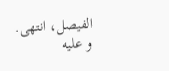الفيصل، انتهى. و عليه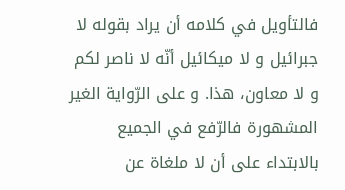فالتأويل في كلامه أن يراد بقوله لا جبرائيل و لا ميكائيل أنّه لا ناصر لكم و لا معاون، هذا. و على الرّواية الغير المشهورة فالرّفع في الجميع بالابتداء على أن لا ملغاة عن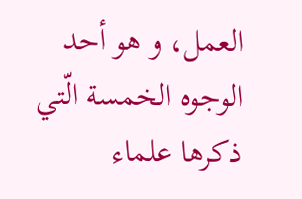العمل، و هو أحد الوجوه الخمسة الّتي ذكرها علماء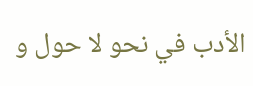الأدب في نحو لا حول و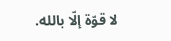لا قوّة إلّا بالله.